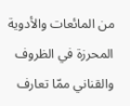من المائعات والأدوية المحرزة في الظروف والقناني ممّا تعارف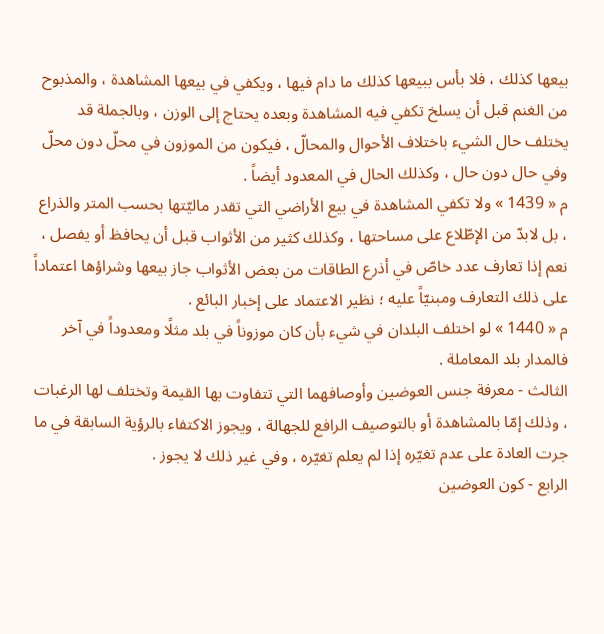بيعها كذلك ، فلا بأس ببيعها كذلك ما دام فيها ، ويكفي في بيعها المشاهدة ، والمذبوح من الغنم قبل أن يسلخ تكفي فيه المشاهدة وبعده يحتاج إلى الوزن ، وبالجملة قد يختلف حال الشيء باختلاف الأحوال والمحالّ ، فيكون من الموزون في محلّ دون محلّ وفي حال دون حال ، وكذلك الحال في المعدود أيضاً .
م « 1439 » ولا تكفي المشاهدة في بيع الأراضي التي تقدر ماليّتها بحسب المتر والذراع ، بل لابدّ من الإطّلاع على مساحتها ، وكذلك كثير من الأثواب قبل أن يحافظ أو يفصل ، نعم إذا تعارف عدد خاصّ في أذرع الطاقات من بعض الأثواب جاز بيعها وشراؤها اعتماداً على ذلك التعارف ومبنيّاً عليه ؛ نظير الاعتماد على إخبار البائع .
م « 1440 » لو اختلف البلدان في شيء بأن كان موزوناً في بلد مثلًا ومعدوداً في آخر فالمدار بلد المعاملة .
الثالث - معرفة جنس العوضين وأوصافهما التي تتفاوت بها القيمة وتختلف لها الرغبات ، وذلك إمّا بالمشاهدة أو بالتوصيف الرافع للجهالة ، ويجوز الاكتفاء بالرؤية السابقة في ما جرت العادة على عدم تغيّره إذا لم يعلم تغيّره ، وفي غير ذلك لا يجوز .
الرابع - كون العوضين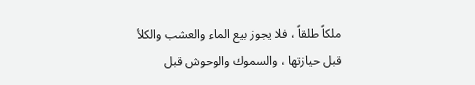ملكاً طلقاً ، فلا يجوز بيع الماء والعشب والكلأ قبل حيازتها ، والسموك والوحوش قبل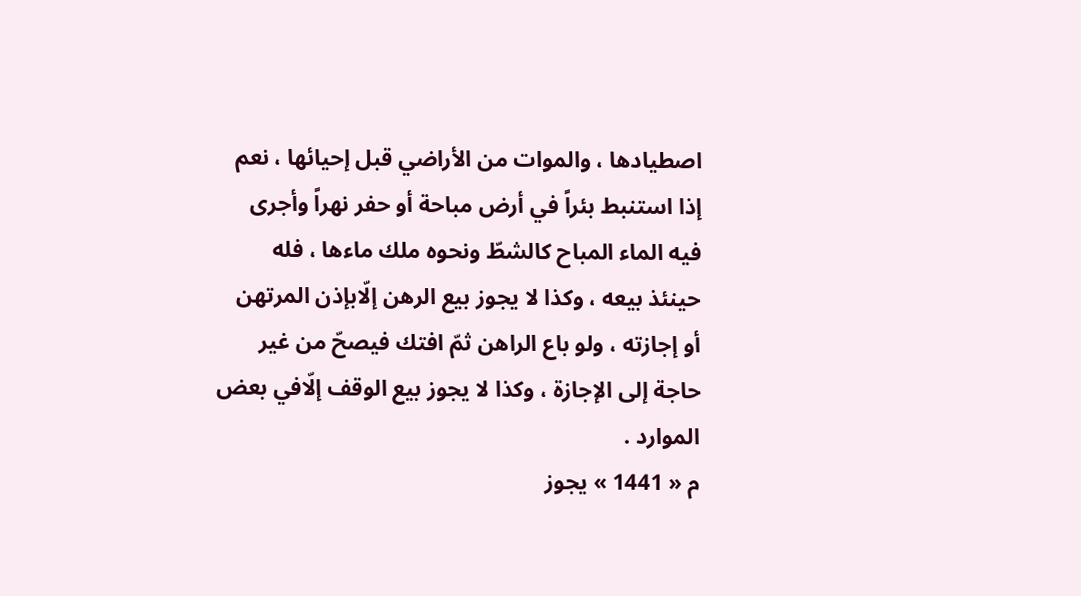اصطيادها ، والموات من الأراضي قبل إحيائها ، نعم إذا استنبط بئراً في أرض مباحة أو حفر نهراً وأجرى فيه الماء المباح كالشطّ ونحوه ملك ماءها ، فله حينئذ بيعه ، وكذا لا يجوز بيع الرهن إلّابإذن المرتهن أو إجازته ، ولو باع الراهن ثمّ افتك فيصحّ من غير حاجة إلى الإجازة ، وكذا لا يجوز بيع الوقف إلّافي بعض الموارد .
م « 1441 » يجوز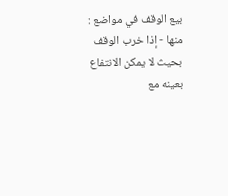بيع الوقف في مواضع :
منها - إذا خرب الوقف بحيث لا يمكن الانتفاع بعينه مع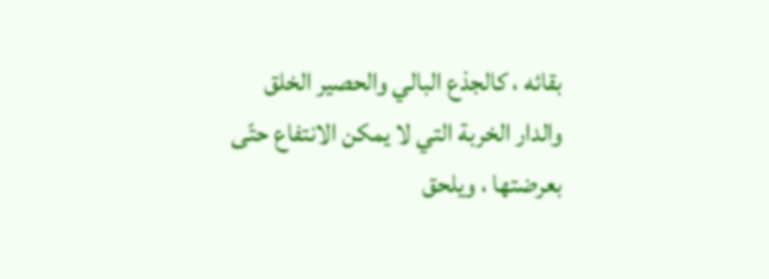بقائه ، كالجذع البالي والحصير الخلق والدار الخربة التي لا يمكن الانتفاع حتّى بعرضتها ، ويلحق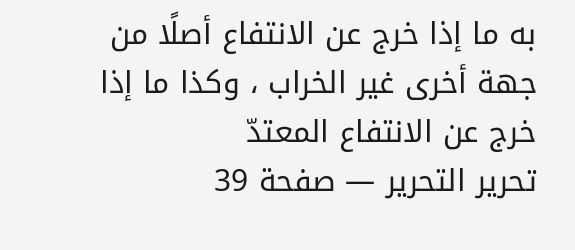به ما إذا خرج عن الانتفاع أصلًا من جهة أخرى غير الخراب ، وكذا ما إذا خرج عن الانتفاع المعتدّ
تحرير التحرير — صفحة 39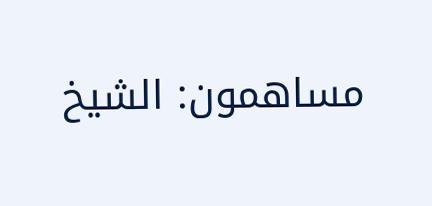مساهمون: الشيخ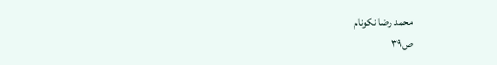محمد رضا نكونام
ص٣٩